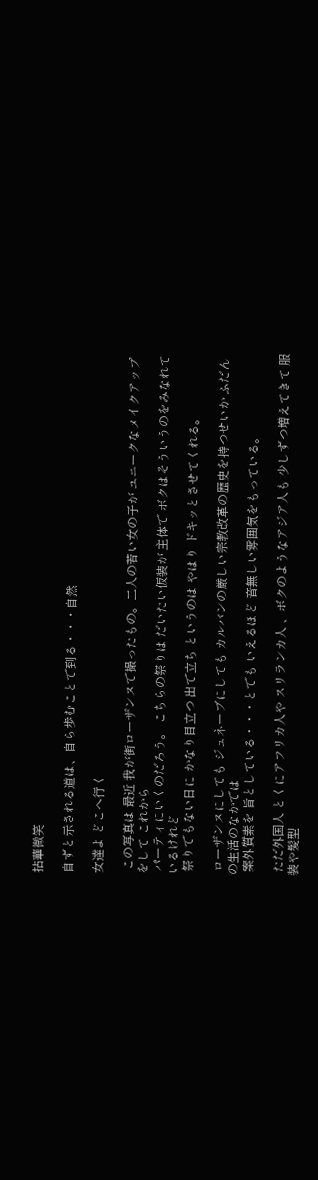拈華微笑

自ずと示される道は、自ら歩むことで到る・・・自然

女達よ どこへ行く

 この写真は 最近 我が街ローザンヌで撮ったもの。二人の若い女の子が ユニークなメイクアップをして これから
 パーティにいくのだろう。 こちらの祭りは だいたい仮装が 主体で ボクはそういうのをみなれているけれど
 祭りでもない日に かなり目立つ 出で立ち というのは やはり ドキッとさせてくれる。

 ローザンヌにしても ジュネーブにしても カルバンの厳しい宗教改革の歴史を持つせいか ふだんの生活のなかでは
 案外質素を 旨としている・・・とでも いえるほど 音無しい雰囲気をもっている。

 ただ外国人 とくにアフリカ人や スリランカ人 、ボクのようなアジア人も 少しずつ増えてきて 服装や髪型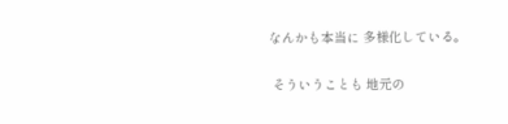なんかも本当に 多様化している。

 そういうことも 地元の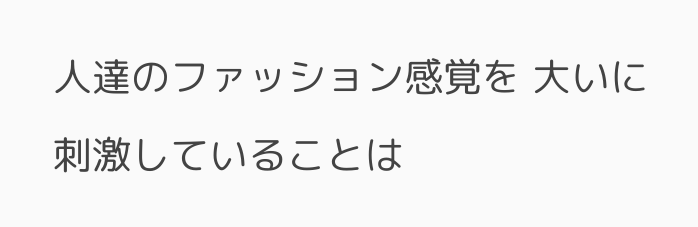人達のファッション感覚を 大いに刺激していることは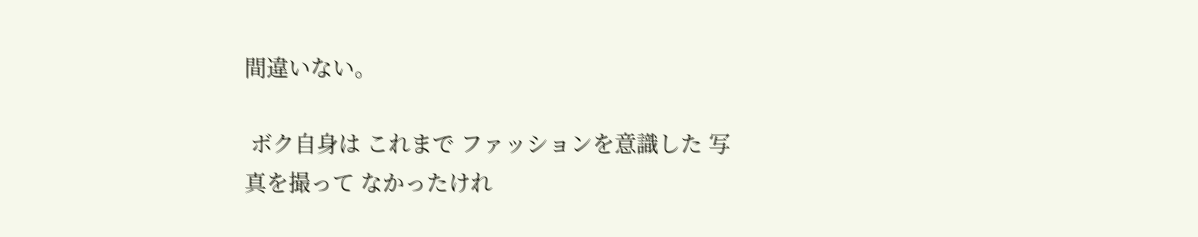間違いない。

 ボク自身は これまで ファッションを意識した 写真を撮って なかったけれ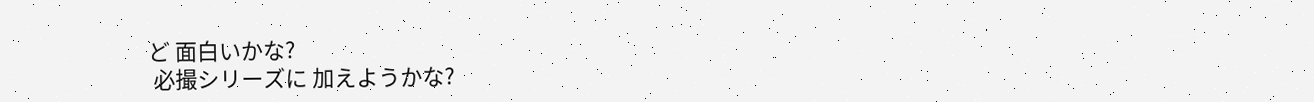ど 面白いかな?
 必撮シリーズに 加えようかな?